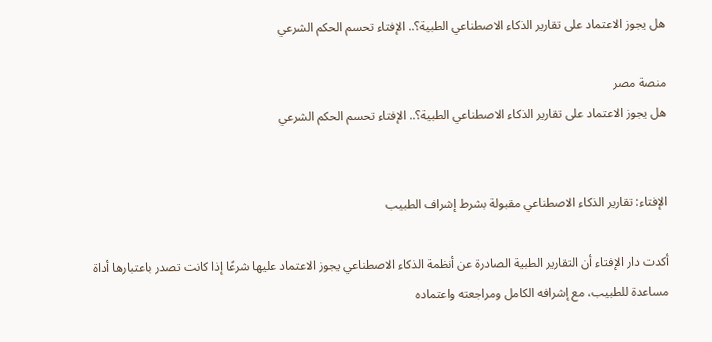هل يجوز الاعتماد على تقارير الذكاء الاصطناعي الطبية؟.. الإفتاء تحسم الحكم الشرعي

منصة مصر
هل يجوز الاعتماد على تقارير الذكاء الاصطناعي الطبية؟.. الإفتاء تحسم الحكم الشرعي


الإفتاء: تقارير الذكاء الاصطناعي مقبولة بشرط إشراف الطبيب

أكدت دار الإفتاء أن التقارير الطبية الصادرة عن أنظمة الذكاء الاصطناعي يجوز الاعتماد عليها شرعًا إذا كانت تصدر باعتبارها أداة مساعدة للطبيب، مع إشرافه الكامل ومراجعته واعتماده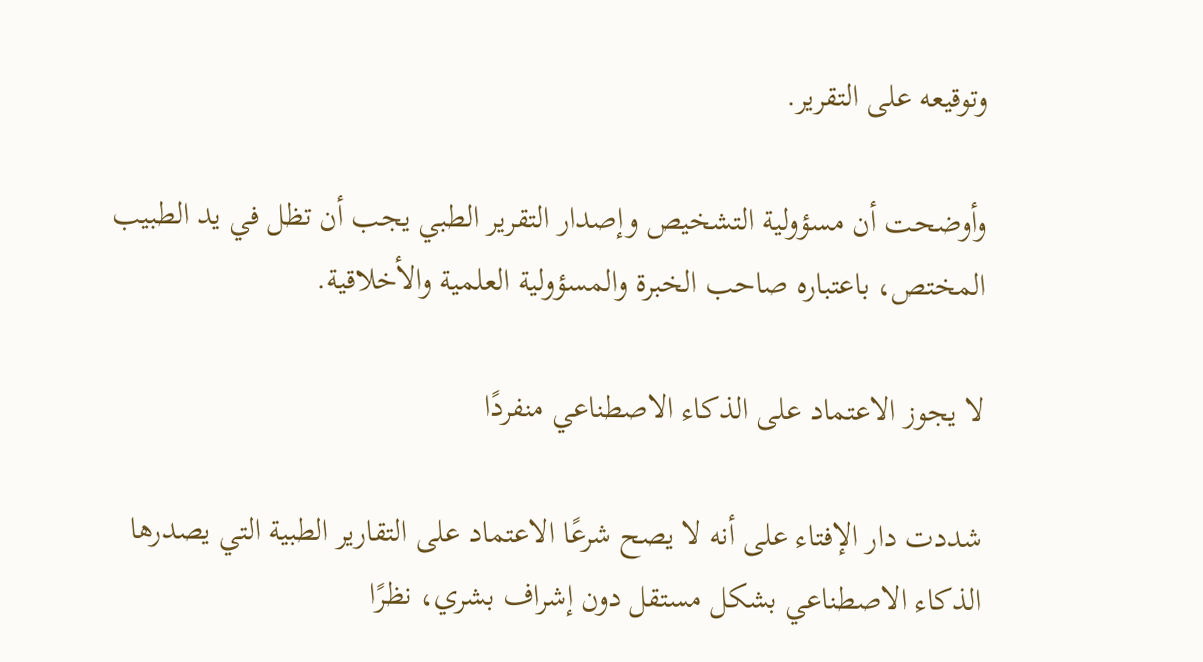وتوقيعه على التقرير.

وأوضحت أن مسؤولية التشخيص وإصدار التقرير الطبي يجب أن تظل في يد الطبيب المختص، باعتباره صاحب الخبرة والمسؤولية العلمية والأخلاقية.

لا يجوز الاعتماد على الذكاء الاصطناعي منفردًا

شددت دار الإفتاء على أنه لا يصح شرعًا الاعتماد على التقارير الطبية التي يصدرها الذكاء الاصطناعي بشكل مستقل دون إشراف بشري، نظرًا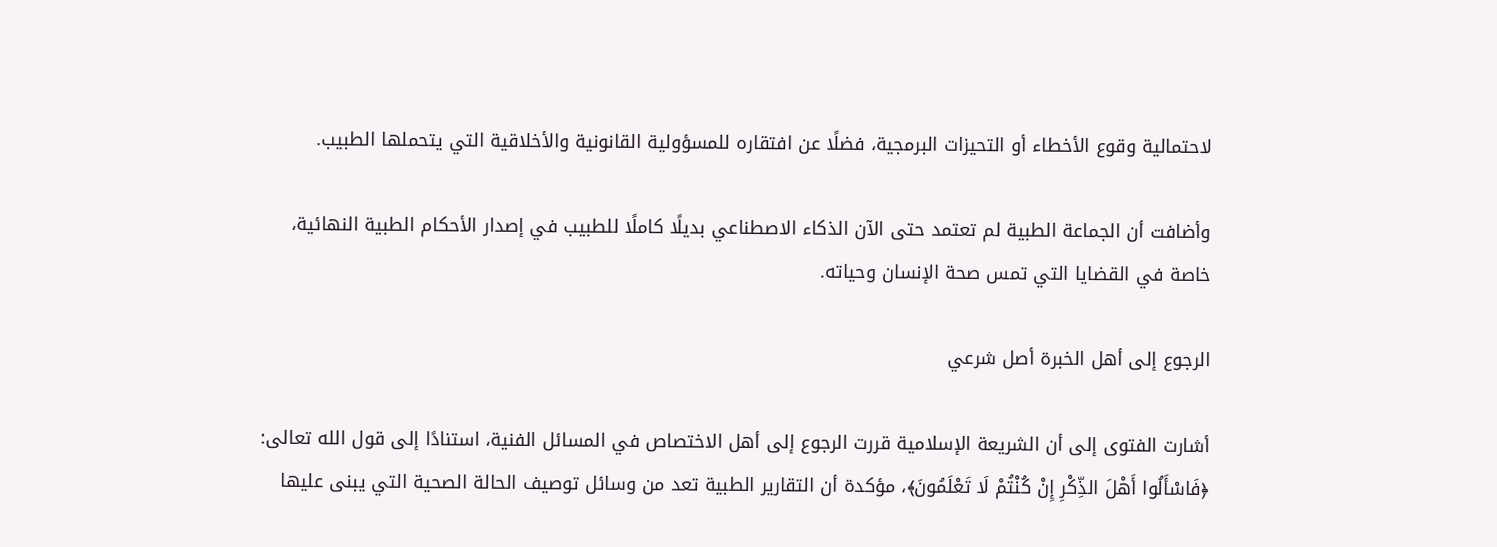لاحتمالية وقوع الأخطاء أو التحيزات البرمجية، فضلًا عن افتقاره للمسؤولية القانونية والأخلاقية التي يتحملها الطبيب.

وأضافت أن الجماعة الطبية لم تعتمد حتى الآن الذكاء الاصطناعي بديلًا كاملًا للطبيب في إصدار الأحكام الطبية النهائية، خاصة في القضايا التي تمس صحة الإنسان وحياته.

الرجوع إلى أهل الخبرة أصل شرعي

أشارت الفتوى إلى أن الشريعة الإسلامية قررت الرجوع إلى أهل الاختصاص في المسائل الفنية، استنادًا إلى قول الله تعالى: ﴿فَاسْأَلُوا أَهْلَ الذِّكْرِ إِنْ كُنْتُمْ لَا تَعْلَمُونَ﴾، مؤكدة أن التقارير الطبية تعد من وسائل توصيف الحالة الصحية التي يبنى عليها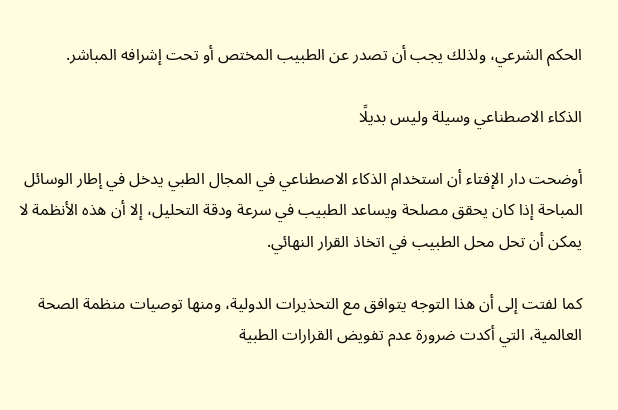الحكم الشرعي، ولذلك يجب أن تصدر عن الطبيب المختص أو تحت إشرافه المباشر.

الذكاء الاصطناعي وسيلة وليس بديلًا

أوضحت دار الإفتاء أن استخدام الذكاء الاصطناعي في المجال الطبي يدخل في إطار الوسائل المباحة إذا كان يحقق مصلحة ويساعد الطبيب في سرعة ودقة التحليل، إلا أن هذه الأنظمة لا يمكن أن تحل محل الطبيب في اتخاذ القرار النهائي.

كما لفتت إلى أن هذا التوجه يتوافق مع التحذيرات الدولية، ومنها توصيات منظمة الصحة العالمية، التي أكدت ضرورة عدم تفويض القرارات الطبية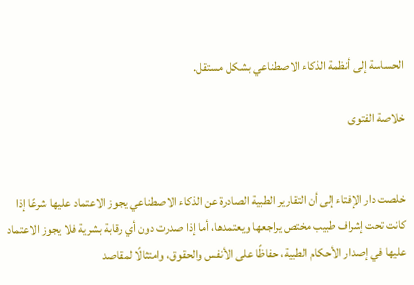الحساسة إلى أنظمة الذكاء الاصطناعي بشكل مستقل.

خلاصة الفتوى


خلصت دار الإفتاء إلى أن التقارير الطبية الصادرة عن الذكاء الاصطناعي يجوز الاعتماد عليها شرعًا إذا كانت تحت إشراف طبيب مختص يراجعها ويعتمدها، أما إذا صدرت دون أي رقابة بشرية فلا يجوز الاعتماد عليها في إصدار الأحكام الطبية، حفاظًا على الأنفس والحقوق، وامتثالًا لمقاصد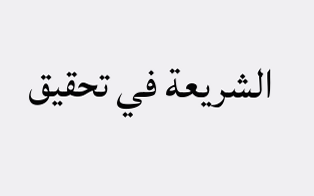الشريعة في تحقيق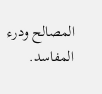المصالح ودرء المفاسد.